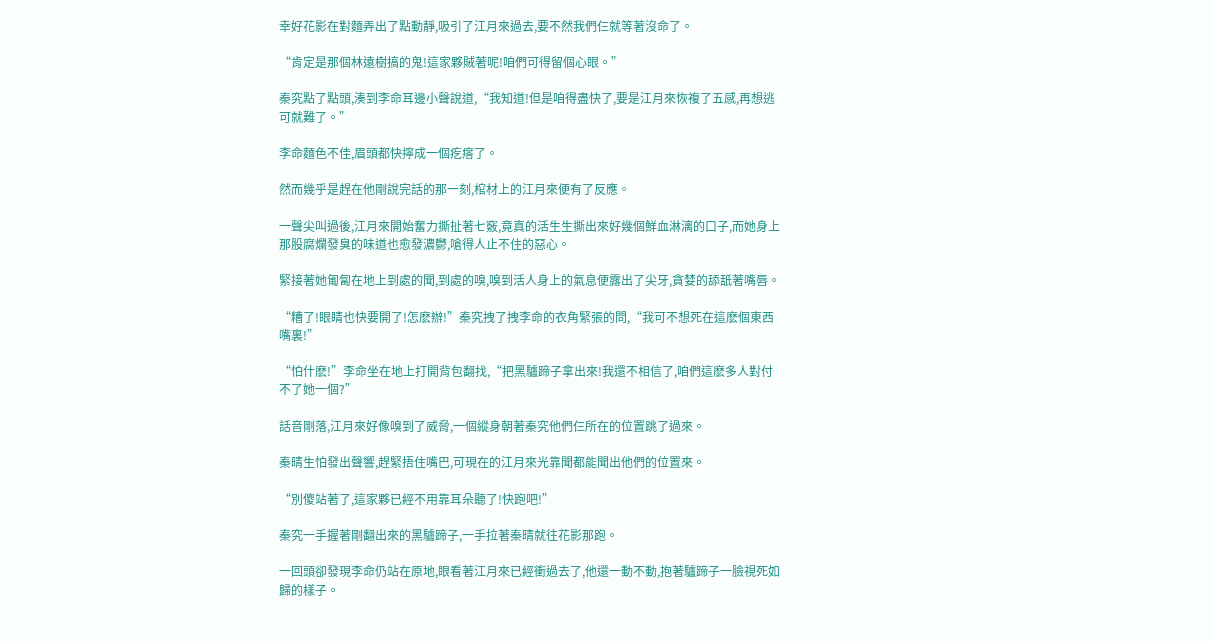幸好花影在對麵弄出了點動靜,吸引了江月來過去,要不然我們仨就等著沒命了。

“肯定是那個林遠樹搞的鬼!這家夥賊著呢!咱們可得留個心眼。”

秦究點了點頭,湊到李命耳邊小聲說道,“我知道!但是咱得盡快了,要是江月來恢複了五感,再想逃可就難了。”

李命麵色不佳,眉頭都快擰成一個疙瘩了。

然而幾乎是趕在他剛說完話的那一刻,棺材上的江月來便有了反應。

一聲尖叫過後,江月來開始奮力撕扯著七竅,竟真的活生生撕出來好幾個鮮血淋漓的口子,而她身上那股腐爛發臭的味道也愈發濃鬱,嗆得人止不住的惡心。

緊接著她匍匐在地上到處的聞,到處的嗅,嗅到活人身上的氣息便露出了尖牙,貪婪的舔舐著嘴唇。

“糟了!眼睛也快要開了!怎麽辦!”秦究拽了拽李命的衣角緊張的問,“我可不想死在這麽個東西嘴裏!”

“怕什麽!”李命坐在地上打開背包翻找,“把黑驢蹄子拿出來!我還不相信了,咱們這麽多人對付不了她一個?”

話音剛落,江月來好像嗅到了威脅,一個縱身朝著秦究他們仨所在的位置跳了過來。

秦晴生怕發出聲響,趕緊捂住嘴巴,可現在的江月來光靠聞都能聞出他們的位置來。

“別傻站著了,這家夥已經不用靠耳朵聽了!快跑吧!”

秦究一手握著剛翻出來的黑驢蹄子,一手拉著秦晴就往花影那跑。

一回頭卻發現李命仍站在原地,眼看著江月來已經衝過去了,他還一動不動,抱著驢蹄子一臉視死如歸的樣子。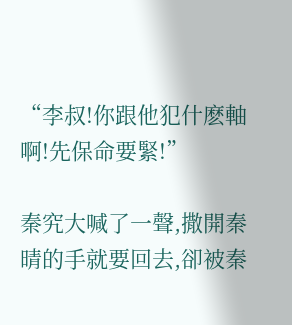“李叔!你跟他犯什麽軸啊!先保命要緊!”

秦究大喊了一聲,撒開秦晴的手就要回去,卻被秦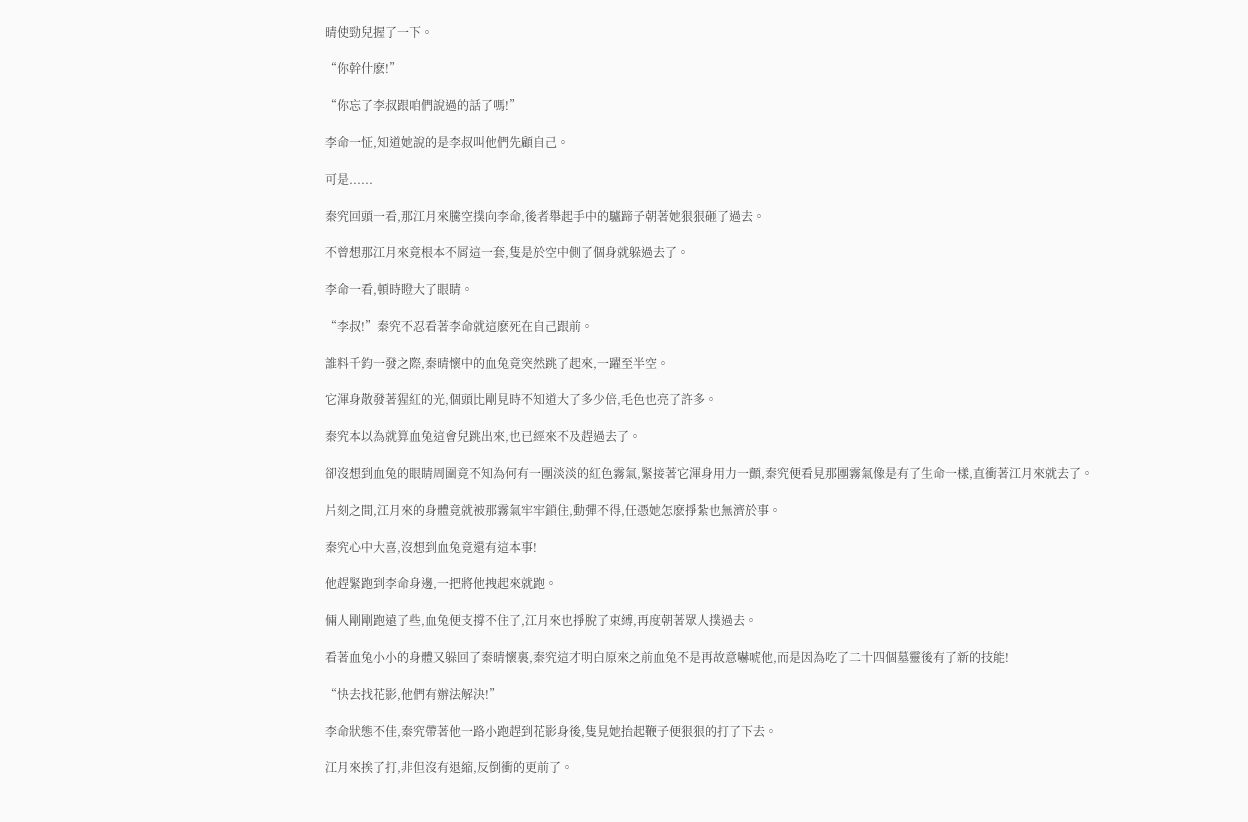晴使勁兒握了一下。

“你幹什麽!”

“你忘了李叔跟咱們說過的話了嗎!”

李命一怔,知道她說的是李叔叫他們先顧自己。

可是......

秦究回頭一看,那江月來騰空撲向李命,後者舉起手中的驢蹄子朝著她狠狠砸了過去。

不曾想那江月來竟根本不屑這一套,隻是於空中側了個身就躲過去了。

李命一看,頓時瞪大了眼睛。

“李叔!”秦究不忍看著李命就這麽死在自己跟前。

誰料千鈞一發之際,秦晴懷中的血兔竟突然跳了起來,一躍至半空。

它渾身散發著猩紅的光,個頭比剛見時不知道大了多少倍,毛色也亮了許多。

秦究本以為就算血兔這會兒跳出來,也已經來不及趕過去了。

卻沒想到血兔的眼睛周圍竟不知為何有一團淡淡的紅色霧氣,緊接著它渾身用力一顫,秦究便看見那團霧氣像是有了生命一樣,直衝著江月來就去了。

片刻之間,江月來的身體竟就被那霧氣牢牢鎖住,動彈不得,任憑她怎麽掙紮也無濟於事。

秦究心中大喜,沒想到血兔竟還有這本事!

他趕緊跑到李命身邊,一把將他拽起來就跑。

倆人剛剛跑遠了些,血兔便支撐不住了,江月來也掙脫了束縛,再度朝著眾人撲過去。

看著血兔小小的身體又躲回了秦晴懷裏,秦究這才明白原來之前血兔不是再故意嚇唬他,而是因為吃了二十四個墓靈後有了新的技能!

“快去找花影,他們有辦法解決!”

李命狀態不佳,秦究帶著他一路小跑趕到花影身後,隻見她抬起鞭子便狠狠的打了下去。

江月來挨了打,非但沒有退縮,反倒衝的更前了。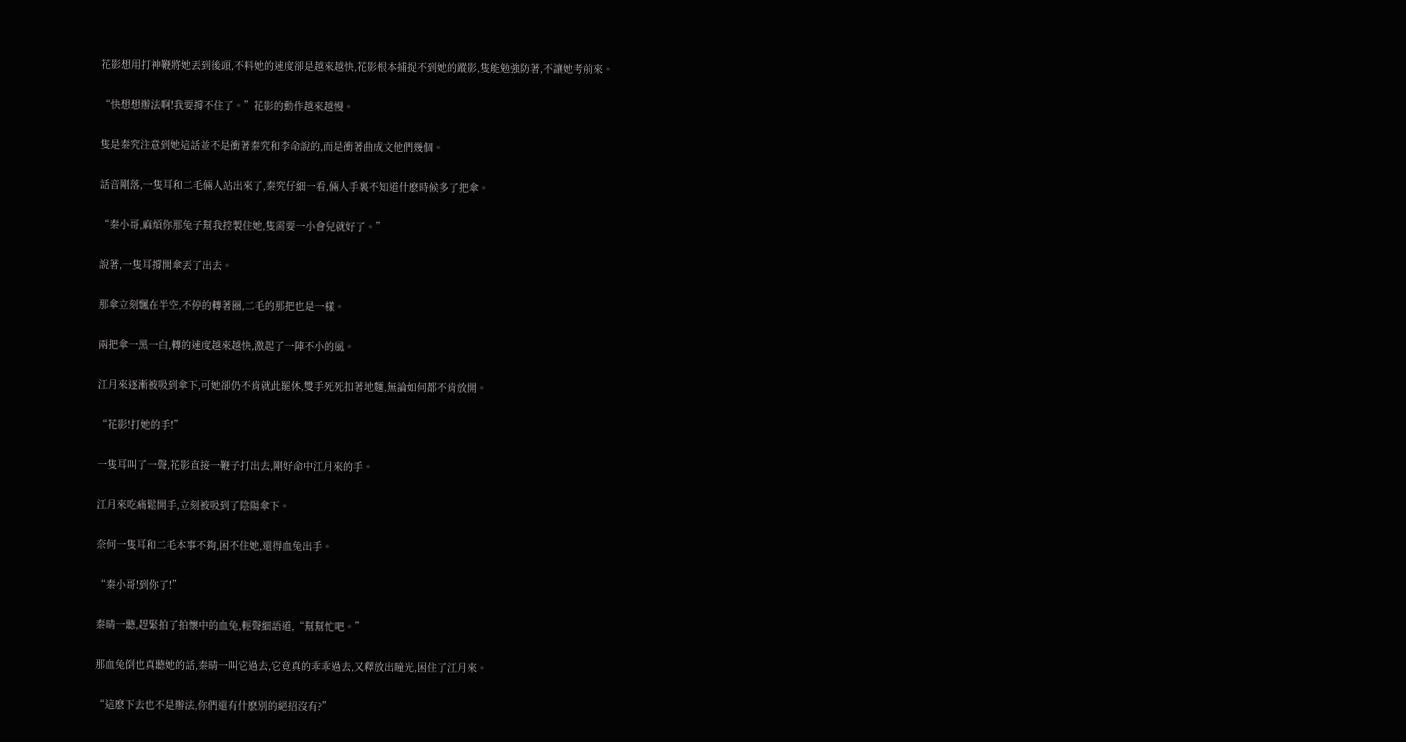花影想用打神鞭將她丟到後頭,不料她的速度卻是越來越快,花影根本捕捉不到她的蹤影,隻能勉強防著,不讓她考前來。

“快想想辦法啊!我要撐不住了。”花影的動作越來越慢。

隻是秦究注意到她這話並不是衝著秦究和李命說的,而是衝著曲成文他們幾個。

話音剛落,一隻耳和二毛倆人站出來了,秦究仔細一看,倆人手裏不知道什麽時候多了把傘。

“秦小哥,麻煩你那兔子幫我控製住她,隻需要一小會兒就好了。”

說著,一隻耳撐開傘丟了出去。

那傘立刻飄在半空,不停的轉著圈,二毛的那把也是一樣。

兩把傘一黑一白,轉的速度越來越快,激起了一陣不小的風。

江月來逐漸被吸到傘下,可她卻仍不肯就此罷休,雙手死死扣著地麵,無論如何都不肯放開。

“花影!打她的手!”

一隻耳叫了一聲,花影直接一鞭子打出去,剛好命中江月來的手。

江月來吃痛鬆開手,立刻被吸到了陰陽傘下。

奈何一隻耳和二毛本事不夠,困不住她,還得血兔出手。

“秦小哥!到你了!”

秦晴一聽,趕緊拍了拍懷中的血兔,輕聲細語道,“幫幫忙吧。”

那血兔倒也真聽她的話,秦晴一叫它過去,它竟真的乖乖過去,又釋放出瞳光,困住了江月來。

“這麽下去也不是辦法,你們還有什麽別的絕招沒有?”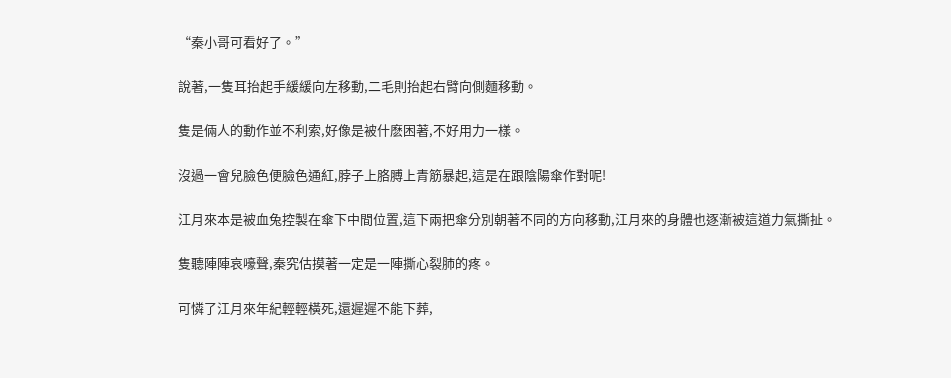“秦小哥可看好了。”

說著,一隻耳抬起手緩緩向左移動,二毛則抬起右臂向側麵移動。

隻是倆人的動作並不利索,好像是被什麽困著,不好用力一樣。

沒過一會兒臉色便臉色通紅,脖子上胳膊上青筋暴起,這是在跟陰陽傘作對呢!

江月來本是被血兔控製在傘下中間位置,這下兩把傘分別朝著不同的方向移動,江月來的身體也逐漸被這道力氣撕扯。

隻聽陣陣哀嚎聲,秦究估摸著一定是一陣撕心裂肺的疼。

可憐了江月來年紀輕輕橫死,還遲遲不能下葬,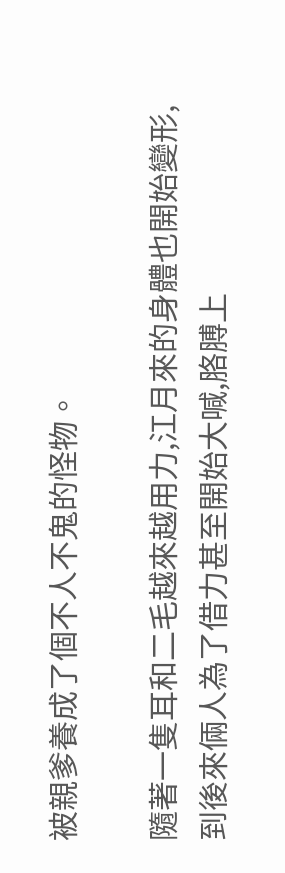被親爹養成了個不人不鬼的怪物。

隨著一隻耳和二毛越來越用力,江月來的身體也開始變形,到後來倆人為了借力甚至開始大喊,胳膊上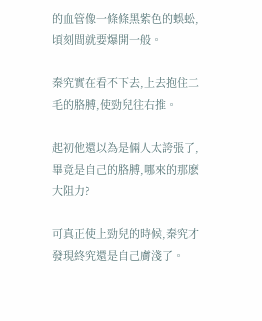的血管像一條條黑紫色的蜈蚣,頃刻間就要爆開一般。

秦究實在看不下去,上去抱住二毛的胳膊,使勁兒往右推。

起初他還以為是倆人太誇張了,畢竟是自己的胳膊,哪來的那麽大阻力?

可真正使上勁兒的時候,秦究才發現終究還是自己膚淺了。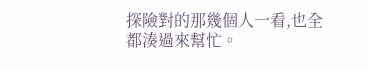探險對的那幾個人一看,也全都湊過來幫忙。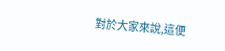對於大家來說,這便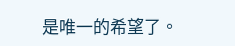是唯一的希望了。